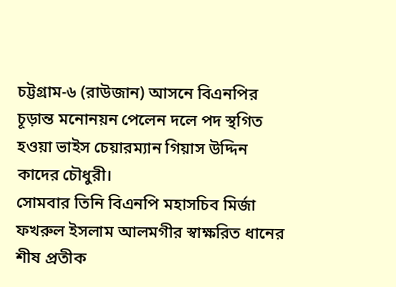চট্টগ্রাম-৬ (রাউজান) আসনে বিএনপির চূড়ান্ত মনোনয়ন পেলেন দলে পদ স্থগিত হওয়া ভাইস চেয়ারম্যান গিয়াস উদ্দিন কাদের চৌধুরী।
সোমবার তিনি বিএনপি মহাসচিব মির্জা ফখরুল ইসলাম আলমগীর স্বাক্ষরিত ধানের শীষ প্রতীক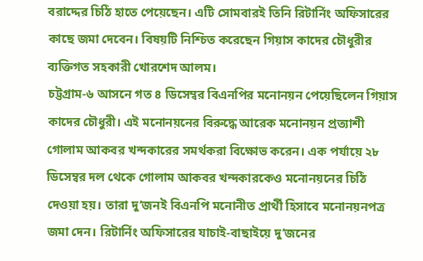বরাদ্দের চিঠি হাতে পেয়েছেন। এটি সোমবারই তিনি রিটার্নিং অফিসারের কাছে জমা দেবেন। বিষয়টি নিশ্চিত করেছেন গিয়াস কাদের চৌধুরীর ব্যক্তিগত সহকারী খোরশেদ আলম।
চট্টগ্রাম-৬ আসনে গত ৪ ডিসেম্বর বিএনপির মনোনয়ন পেয়েছিলেন গিয়াস কাদের চৌধুরী। এই মনোনয়নের বিরুদ্ধে আরেক মনোনয়ন প্রত্যাশী গোলাম আকবর খন্দকারের সমর্থকরা বিক্ষোভ করেন। এক পর্যায়ে ২৮ ডিসেম্বর দল থেকে গোলাম আকবর খন্দকারকেও মনোনয়নের চিঠি দেওয়া হয়। তারা দু’জনই বিএনপি মনোনীত প্রার্থী হিসাবে মনোনয়নপত্র জমা দেন। রিটার্নিং অফিসারের যাচাই-বাছাইয়ে দু’জনের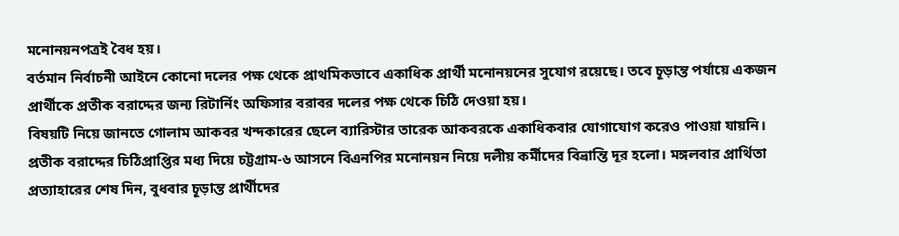মনোনয়নপত্রই বৈধ হয়।
বর্তমান নির্বাচনী আইনে কোনো দলের পক্ষ থেকে প্রাথমিকভাবে একাধিক প্রার্থী মনোনয়নের সুযোগ রয়েছে। তবে চূড়ান্ত পর্যায়ে একজন প্রার্থীকে প্রতীক বরাদ্দের জন্য রিটার্নিং অফিসার বরাবর দলের পক্ষ থেকে চিঠি দেওয়া হয়।
বিষয়টি নিয়ে জানতে গোলাম আকবর খন্দকারের ছেলে ব্যারিস্টার তারেক আকবরকে একাধিকবার যোগাযোগ করেও পাওয়া যায়নি।
প্রতীক বরাদ্দের চিঠিপ্রাপ্তির মধ্য দিয়ে চট্টগ্রাম-৬ আসনে বিএনপির মনোনয়ন নিয়ে দলীয় কর্মীদের বিভ্রান্তি দূর হলো। মঙ্গলবার প্রার্থিতা প্রত্যাহারের শেষ দিন, বুধবার চূড়ান্ত প্রার্থীদের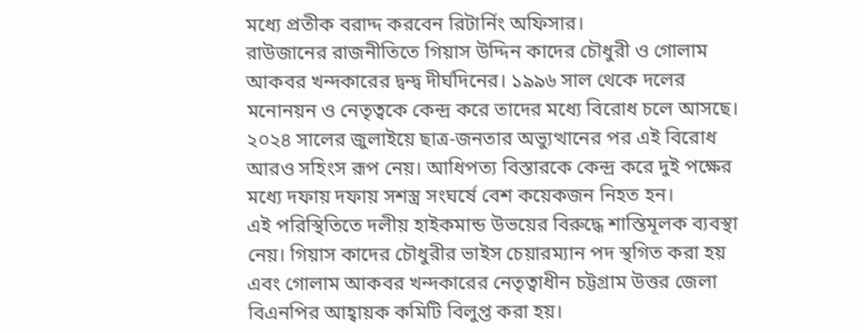মধ্যে প্রতীক বরাদ্দ করবেন রিটার্নিং অফিসার।
রাউজানের রাজনীতিতে গিয়াস উদ্দিন কাদের চৌধুরী ও গোলাম আকবর খন্দকারের দ্বন্দ্ব দীর্ঘদিনের। ১৯৯৬ সাল থেকে দলের মনোনয়ন ও নেতৃত্বকে কেন্দ্র করে তাদের মধ্যে বিরোধ চলে আসছে। ২০২৪ সালের জুলাইয়ে ছাত্র-জনতার অভ্যুত্থানের পর এই বিরোধ আরও সহিংস রূপ নেয়। আধিপত্য বিস্তারকে কেন্দ্র করে দুই পক্ষের মধ্যে দফায় দফায় সশস্ত্র সংঘর্ষে বেশ কয়েকজন নিহত হন।
এই পরিস্থিতিতে দলীয় হাইকমান্ড উভয়ের বিরুদ্ধে শাস্তিমূলক ব্যবস্থা নেয়। গিয়াস কাদের চৌধুরীর ভাইস চেয়ারম্যান পদ স্থগিত করা হয় এবং গোলাম আকবর খন্দকারের নেতৃত্বাধীন চট্টগ্রাম উত্তর জেলা বিএনপির আহ্বায়ক কমিটি বিলুপ্ত করা হয়।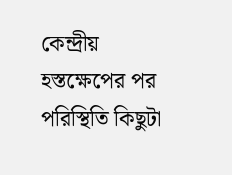কেন্দ্রীয় হস্তক্ষেপের পর পরিস্থিতি কিছুটা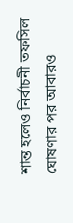শান্ত হলেও নির্বাচনী তফসিল ঘোষণার পর আবারও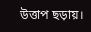উত্তাপ ছড়ায়।